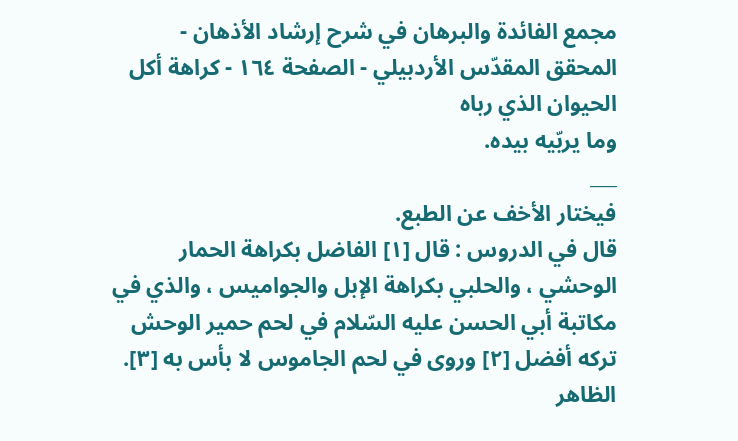مجمع الفائدة والبرهان في شرح إرشاد الأذهان - المحقق المقدّس الأردبيلي - الصفحة ١٦٤ - كراهة أكل الحيوان الذي رباه
وما يربّيه بيده.
___
فيختار الأخف عن الطبع.
قال في الدروس : قال [١] الفاضل بكراهة الحمار الوحشي ، والحلبي بكراهة الإبل والجواميس ، والذي في مكاتبة أبي الحسن عليه السّلام في لحم حمير الوحش تركه أفضل [٢] وروى في لحم الجاموس لا بأس به [٣].
الظاهر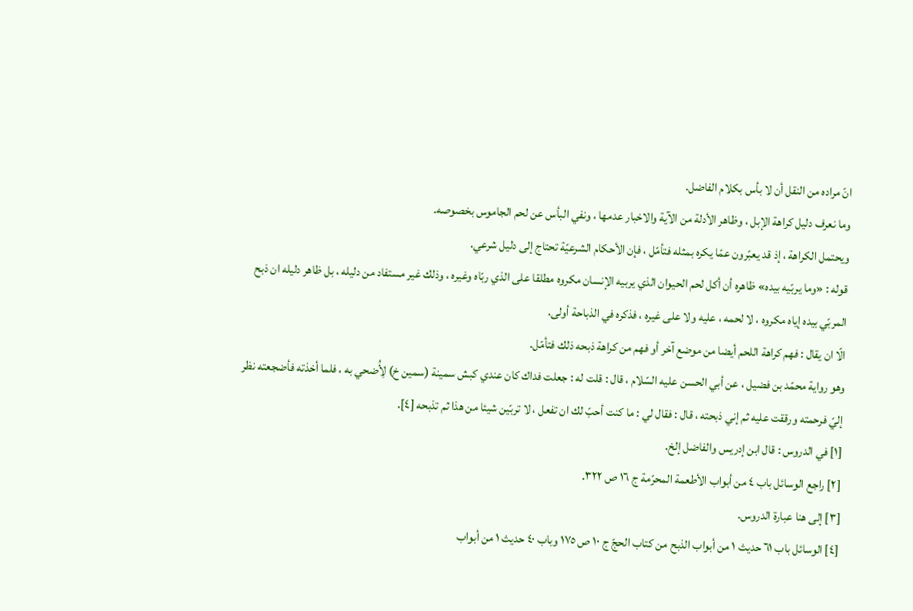انّ مراده من النقل أن لا بأس بكلام الفاضل.
وما نعرف دليل كراهة الإبل ، وظاهر الأدلة من الآية والاخبار عدمها ، ونفي البأس عن لحم الجاموس بخصوصه.
ويحتمل الكراهة ، إذ قد يعبّرون عمّا يكره بمثله فتأمّل ، فإن الأحكام الشرعيّة تحتاج إلى دليل شرعي.
قوله : «وما يربّيه بيده» ظاهره أن أكل لحم الحيوان الذي يربيه الإنسان مكروه مطلقا على الذي ربّاه وغيره ، وذلك غير مستفاد من دليله ، بل ظاهر دليله ان ذبح المربّي بيده إياه مكروه ، لا لحمه ، عليه ولا على غيره ، فذكره في الذباحة أولى.
الّا ان يقال : فهم كراهة اللحم أيضا من موضع آخر أو فهم من كراهة ذبحه ذلك فتأمّل.
وهو رواية محمّد بن فضيل ، عن أبي الحسن عليه السّلام ، قال : قلت له : جعلت فداك كان عندي كبش سمينة (سمين خ) لِأُضحي به ، فلما أخذته فأضجعته نظر إليّ فرحمته ورققت عليه ثم إني ذبحته ، قال : فقال لي : ما كنت أحبّ لك ان تفعل ، لا تربّين شيئا من هذا ثم تذبحه [٤].
[١] في الدروس : قال ابن إدريس والفاضل إلخ.
[٢] راجع الوسائل باب ٤ من أبواب الأطعمة المحرّمة ج ١٦ ص ٣٢٢.
[٣] إلى هنا عبارة الدروس.
[٤] الوسائل باب ٦١ حديث ١ من أبواب الذبح من كتاب الحجّ ج ١٠ ص ١٧٥ وباب ٤٠ حديث ١ من أبواب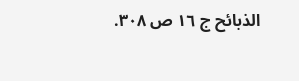الذبائح ج ١٦ ص ٣٠٨.